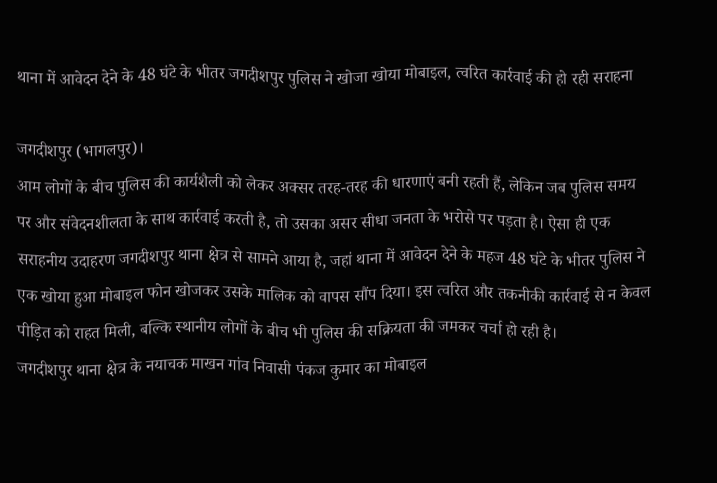थाना में आवेदन देने के 48 घंटे के भीतर जगदीशपुर पुलिस ने खोजा खोया मोबाइल, त्वरित कार्रवाई की हो रही सराहना

जगदीशपुर (भागलपुर)।
आम लोगों के बीच पुलिस की कार्यशैली को लेकर अक्सर तरह-तरह की धारणाएं बनी रहती हैं, लेकिन जब पुलिस समय पर और संवेदनशीलता के साथ कार्रवाई करती है, तो उसका असर सीधा जनता के भरोसे पर पड़ता है। ऐसा ही एक सराहनीय उदाहरण जगदीशपुर थाना क्षेत्र से सामने आया है, जहां थाना में आवेदन देने के महज 48 घंटे के भीतर पुलिस ने एक खोया हुआ मोबाइल फोन खोजकर उसके मालिक को वापस सौंप दिया। इस त्वरित और तकनीकी कार्रवाई से न केवल पीड़ित को राहत मिली, बल्कि स्थानीय लोगों के बीच भी पुलिस की सक्रियता की जमकर चर्चा हो रही है।
जगदीशपुर थाना क्षेत्र के नयाचक माखन गांव निवासी पंकज कुमार का मोबाइल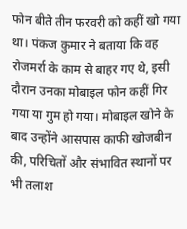फोन बीते तीन फरवरी को कहीं खो गया था। पंकज कुमार ने बताया कि वह रोजमर्रा के काम से बाहर गए थे, इसी दौरान उनका मोबाइल फोन कहीं गिर गया या गुम हो गया। मोबाइल खोने के बाद उन्होंने आसपास काफी खोजबीन की, परिचितों और संभावित स्थानों पर भी तलाश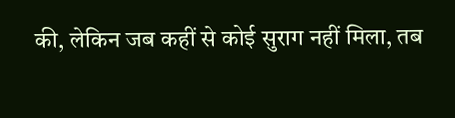की, लेकिन जब कहीं से कोई सुराग नहीं मिला, तब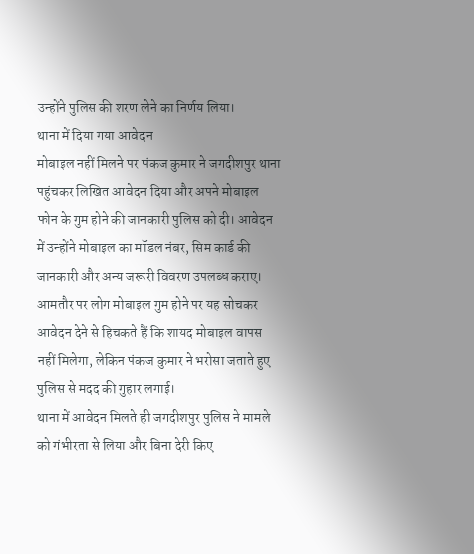उन्होंने पुलिस की शरण लेने का निर्णय लिया।
थाना में दिया गया आवेदन
मोबाइल नहीं मिलने पर पंकज कुमार ने जगदीशपुर थाना पहुंचकर लिखित आवेदन दिया और अपने मोबाइल फोन के गुम होने की जानकारी पुलिस को दी। आवेदन में उन्होंने मोबाइल का मॉडल नंबर, सिम कार्ड की जानकारी और अन्य जरूरी विवरण उपलब्ध कराए। आमतौर पर लोग मोबाइल गुम होने पर यह सोचकर आवेदन देने से हिचकते हैं कि शायद मोबाइल वापस नहीं मिलेगा, लेकिन पंकज कुमार ने भरोसा जताते हुए पुलिस से मदद की गुहार लगाई।
थाना में आवेदन मिलते ही जगदीशपुर पुलिस ने मामले को गंभीरता से लिया और बिना देरी किए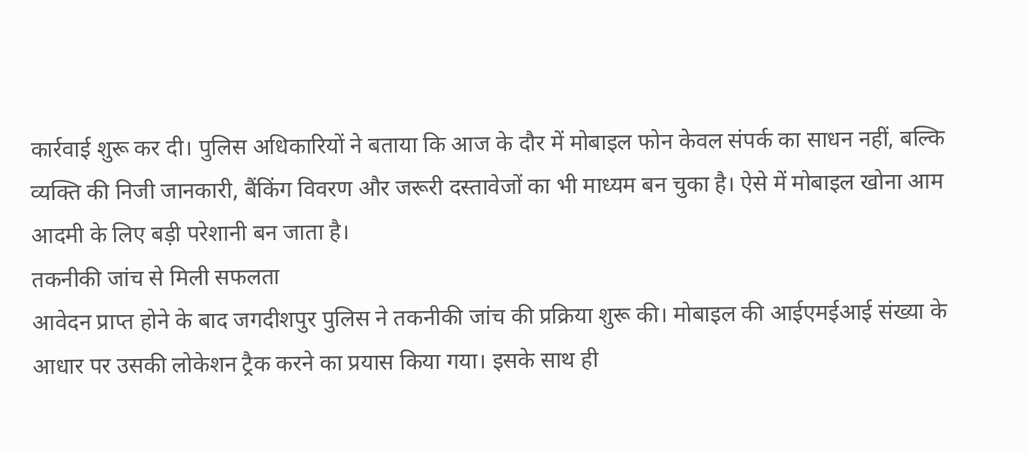कार्रवाई शुरू कर दी। पुलिस अधिकारियों ने बताया कि आज के दौर में मोबाइल फोन केवल संपर्क का साधन नहीं, बल्कि व्यक्ति की निजी जानकारी, बैंकिंग विवरण और जरूरी दस्तावेजों का भी माध्यम बन चुका है। ऐसे में मोबाइल खोना आम आदमी के लिए बड़ी परेशानी बन जाता है।
तकनीकी जांच से मिली सफलता
आवेदन प्राप्त होने के बाद जगदीशपुर पुलिस ने तकनीकी जांच की प्रक्रिया शुरू की। मोबाइल की आईएमईआई संख्या के आधार पर उसकी लोकेशन ट्रैक करने का प्रयास किया गया। इसके साथ ही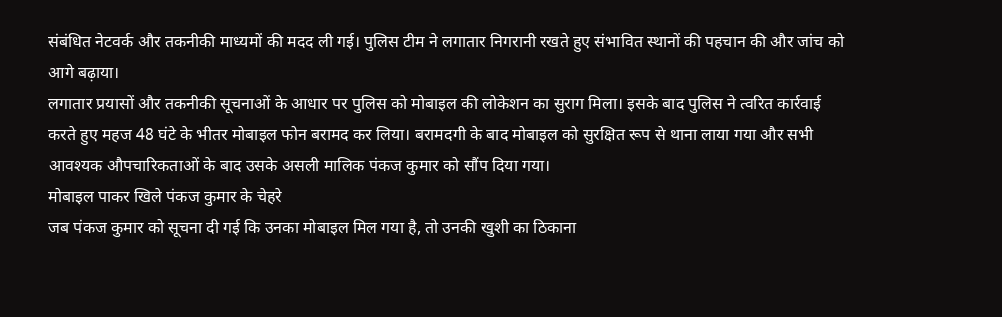संबंधित नेटवर्क और तकनीकी माध्यमों की मदद ली गई। पुलिस टीम ने लगातार निगरानी रखते हुए संभावित स्थानों की पहचान की और जांच को आगे बढ़ाया।
लगातार प्रयासों और तकनीकी सूचनाओं के आधार पर पुलिस को मोबाइल की लोकेशन का सुराग मिला। इसके बाद पुलिस ने त्वरित कार्रवाई करते हुए महज 48 घंटे के भीतर मोबाइल फोन बरामद कर लिया। बरामदगी के बाद मोबाइल को सुरक्षित रूप से थाना लाया गया और सभी आवश्यक औपचारिकताओं के बाद उसके असली मालिक पंकज कुमार को सौंप दिया गया।
मोबाइल पाकर खिले पंकज कुमार के चेहरे
जब पंकज कुमार को सूचना दी गई कि उनका मोबाइल मिल गया है, तो उनकी खुशी का ठिकाना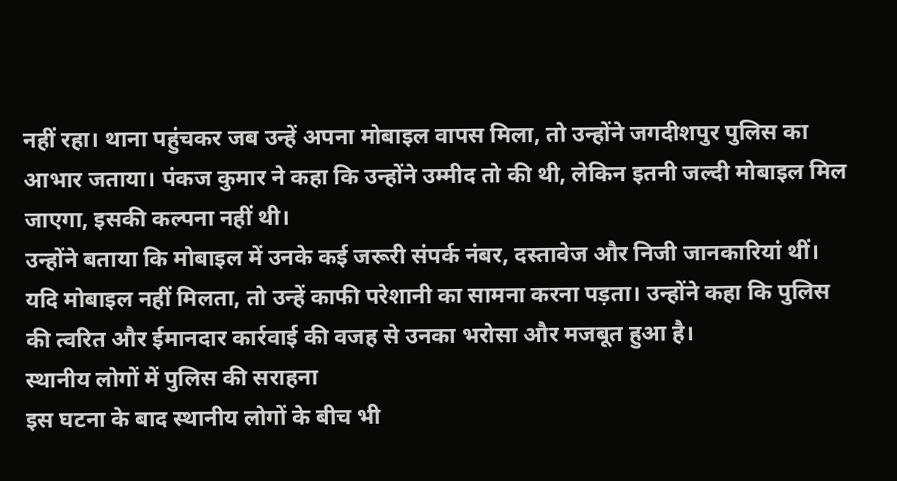नहीं रहा। थाना पहुंचकर जब उन्हें अपना मोबाइल वापस मिला, तो उन्होंने जगदीशपुर पुलिस का आभार जताया। पंकज कुमार ने कहा कि उन्होंने उम्मीद तो की थी, लेकिन इतनी जल्दी मोबाइल मिल जाएगा, इसकी कल्पना नहीं थी।
उन्होंने बताया कि मोबाइल में उनके कई जरूरी संपर्क नंबर, दस्तावेज और निजी जानकारियां थीं। यदि मोबाइल नहीं मिलता, तो उन्हें काफी परेशानी का सामना करना पड़ता। उन्होंने कहा कि पुलिस की त्वरित और ईमानदार कार्रवाई की वजह से उनका भरोसा और मजबूत हुआ है।
स्थानीय लोगों में पुलिस की सराहना
इस घटना के बाद स्थानीय लोगों के बीच भी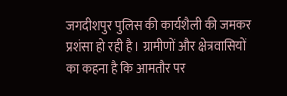जगदीशपुर पुलिस की कार्यशैली की जमकर प्रशंसा हो रही है। ग्रामीणों और क्षेत्रवासियों का कहना है कि आमतौर पर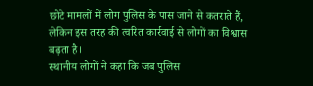छोटे मामलों में लोग पुलिस के पास जाने से कतराते हैं, लेकिन इस तरह की त्वरित कार्रवाई से लोगों का विश्वास बढ़ता है।
स्थानीय लोगों ने कहा कि जब पुलिस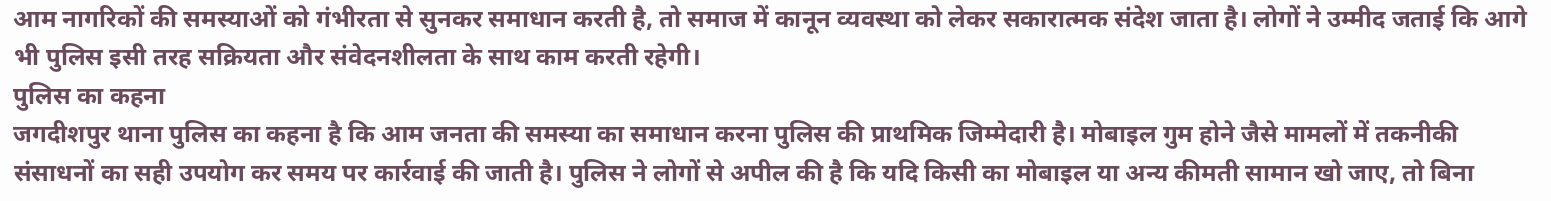आम नागरिकों की समस्याओं को गंभीरता से सुनकर समाधान करती है, तो समाज में कानून व्यवस्था को लेकर सकारात्मक संदेश जाता है। लोगों ने उम्मीद जताई कि आगे भी पुलिस इसी तरह सक्रियता और संवेदनशीलता के साथ काम करती रहेगी।
पुलिस का कहना
जगदीशपुर थाना पुलिस का कहना है कि आम जनता की समस्या का समाधान करना पुलिस की प्राथमिक जिम्मेदारी है। मोबाइल गुम होने जैसे मामलों में तकनीकी संसाधनों का सही उपयोग कर समय पर कार्रवाई की जाती है। पुलिस ने लोगों से अपील की है कि यदि किसी का मोबाइल या अन्य कीमती सामान खो जाए, तो बिना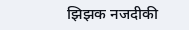झिझक नजदीकी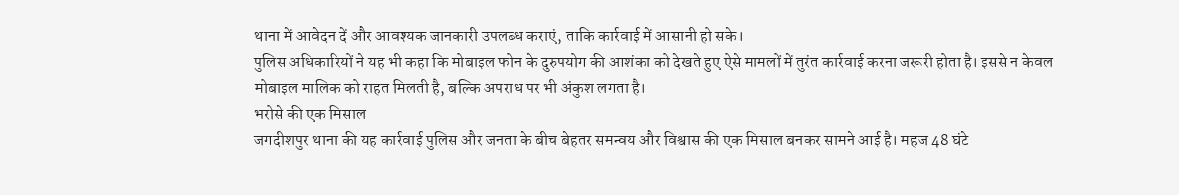थाना में आवेदन दें और आवश्यक जानकारी उपलब्ध कराएं, ताकि कार्रवाई में आसानी हो सके।
पुलिस अधिकारियों ने यह भी कहा कि मोबाइल फोन के दुरुपयोग की आशंका को देखते हुए ऐसे मामलों में तुरंत कार्रवाई करना जरूरी होता है। इससे न केवल मोबाइल मालिक को राहत मिलती है, बल्कि अपराध पर भी अंकुश लगता है।
भरोसे की एक मिसाल
जगदीशपुर थाना की यह कार्रवाई पुलिस और जनता के बीच बेहतर समन्वय और विश्वास की एक मिसाल बनकर सामने आई है। महज 48 घंटे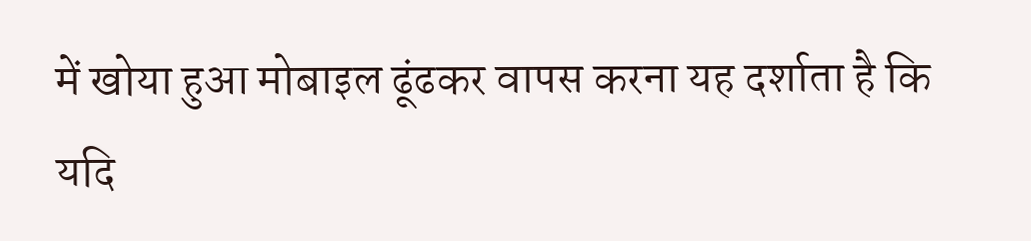में खोया हुआ मोबाइल ढूंढकर वापस करना यह दर्शाता है कि यदि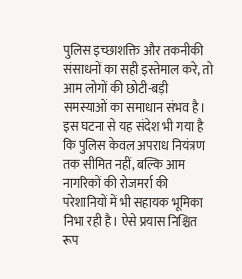पुलिस इच्छाशक्ति और तकनीकी संसाधनों का सही इस्तेमाल करे, तो आम लोगों की छोटी-बड़ी समस्याओं का समाधान संभव है।
इस घटना से यह संदेश भी गया है कि पुलिस केवल अपराध नियंत्रण तक सीमित नहीं, बल्कि आम नागरिकों की रोजमर्रा की परेशानियों में भी सहायक भूमिका निभा रही है। ऐसे प्रयास निश्चित रूप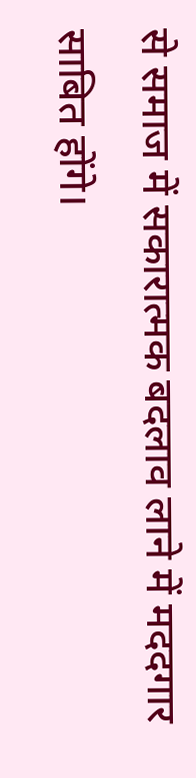से समाज में सकारात्मक बदलाव लाने में मददगार साबित होंगे।